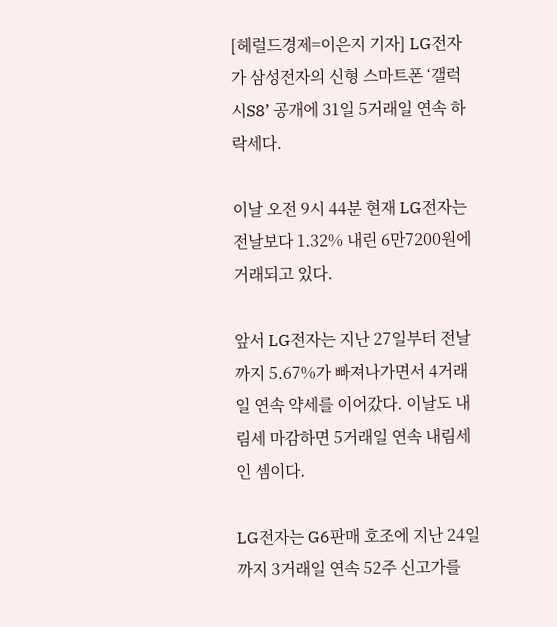[헤럴드경제=이은지 기자] LG전자가 삼성전자의 신형 스마트폰 ‘갤럭시S8’ 공개에 31일 5거래일 연속 하락세다.

이날 오전 9시 44분 현재 LG전자는 전날보다 1.32% 내린 6만7200원에 거래되고 있다.

앞서 LG전자는 지난 27일부터 전날까지 5.67%가 빠져나가면서 4거래일 연속 약세를 이어갔다. 이날도 내림세 마감하면 5거래일 연속 내림세인 셈이다.

LG전자는 G6판매 호조에 지난 24일까지 3거래일 연속 52주 신고가를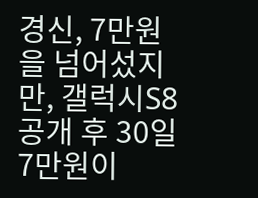경신, 7만원을 넘어섰지만, 갤럭시S8 공개 후 30일 7만원이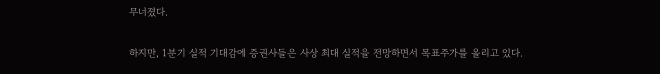무너졌다.

하지만, 1분기 실적 기대감에 증권사들은 사상 최대 실적을 전망하면서 목표주가를 올리고 있다.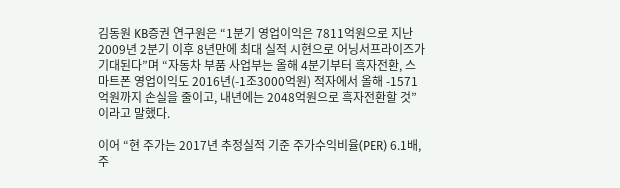김동원 KB증권 연구원은 “1분기 영업이익은 7811억원으로 지난 2009년 2분기 이후 8년만에 최대 실적 시현으로 어닝서프라이즈가 기대된다”며 “자동차 부품 사업부는 올해 4분기부터 흑자전환, 스마트폰 영업이익도 2016년(-1조3000억원) 적자에서 올해 -1571억원까지 손실을 줄이고, 내년에는 2048억원으로 흑자전환할 것”이라고 말했다.

이어 “현 주가는 2017년 추정실적 기준 주가수익비율(PER) 6.1배, 주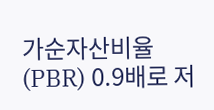가순자산비율(PBR) 0.9배로 저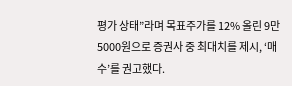평가 상태”라며 목표주가를 12% 올린 9만5000원으로 증권사 중 최대치를 제시, ‘매수’를 권고했다.